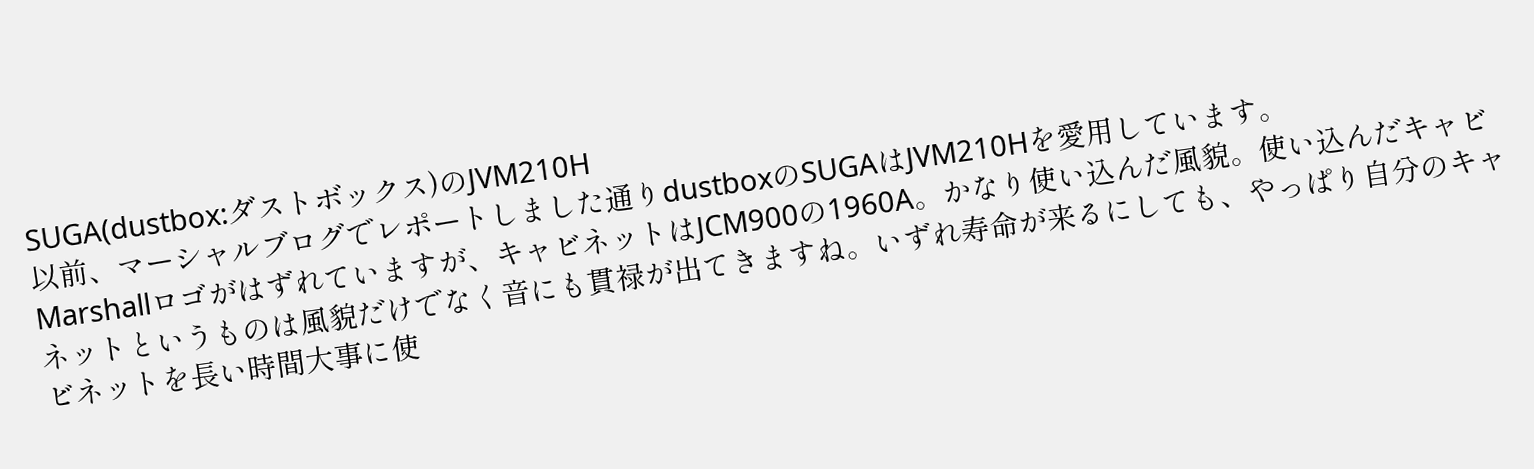SUGA(dustbox:ダストボックス)のJVM210H
以前、マーシャルブログでレポートしました通りdustboxのSUGAはJVM210Hを愛用しています。
Marshallロゴがはずれていますが、キャビネットはJCM900の1960A。かなり使い込んだ風貌。使い込んだキャビネットというものは風貌だけでなく音にも貫禄が出てきますね。いずれ寿命が来るにしても、やっぱり自分のキャビネットを長い時間大事に使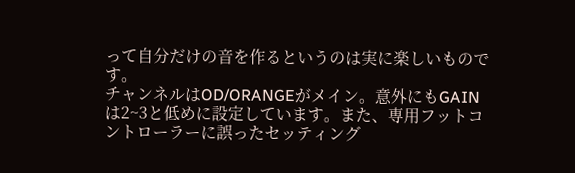って自分だけの音を作るというのは実に楽しいものです。
チャンネルはOD/ORANGEがメイン。意外にもGAINは2~3と低めに設定しています。また、専用フットコントローラーに誤ったセッティング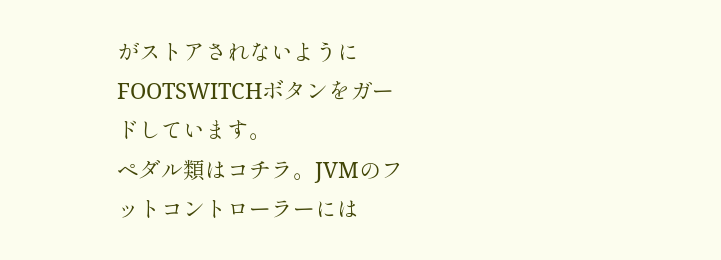がストアされないようにFOOTSWITCHボタンをガードしています。
ペダル類はコチラ。JVMのフットコントローラーには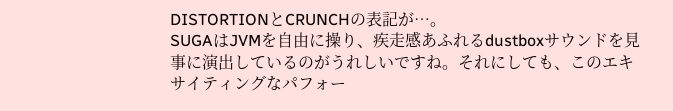DISTORTIONとCRUNCHの表記が…。
SUGAはJVMを自由に操り、疾走感あふれるdustboxサウンドを見事に演出しているのがうれしいですね。それにしても、このエキサイティングなパフォー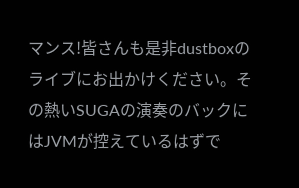マンス!皆さんも是非dustboxのライブにお出かけください。その熱いSUGAの演奏のバックにはJVMが控えているはずで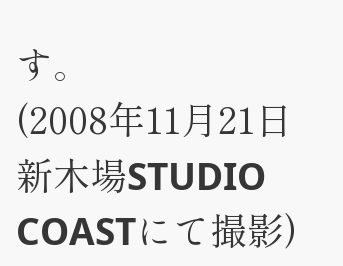す。
(2008年11月21日 新木場STUDIO COASTにて撮影)